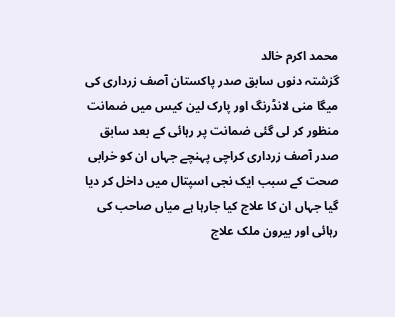محمد اکرم خالد
گزشتہ دنوں سابق صدر پاکستان آصف زرداری کی میگا منی لانڈرنگ اور پارک لین کیس میں ضمانت منظور کر لی گئی ضمانت پر رہائی کے بعد سابق صدر آصف زرداری کراچی پہنچے جہاں ان کو خرابی صحت کے سبب ایک نجی اسپتال میں داخل کر دیا گیا جہاں ان کا علاج کیا جارہا ہے میاں صاحب کی رہائی اور بیرون ملک علاج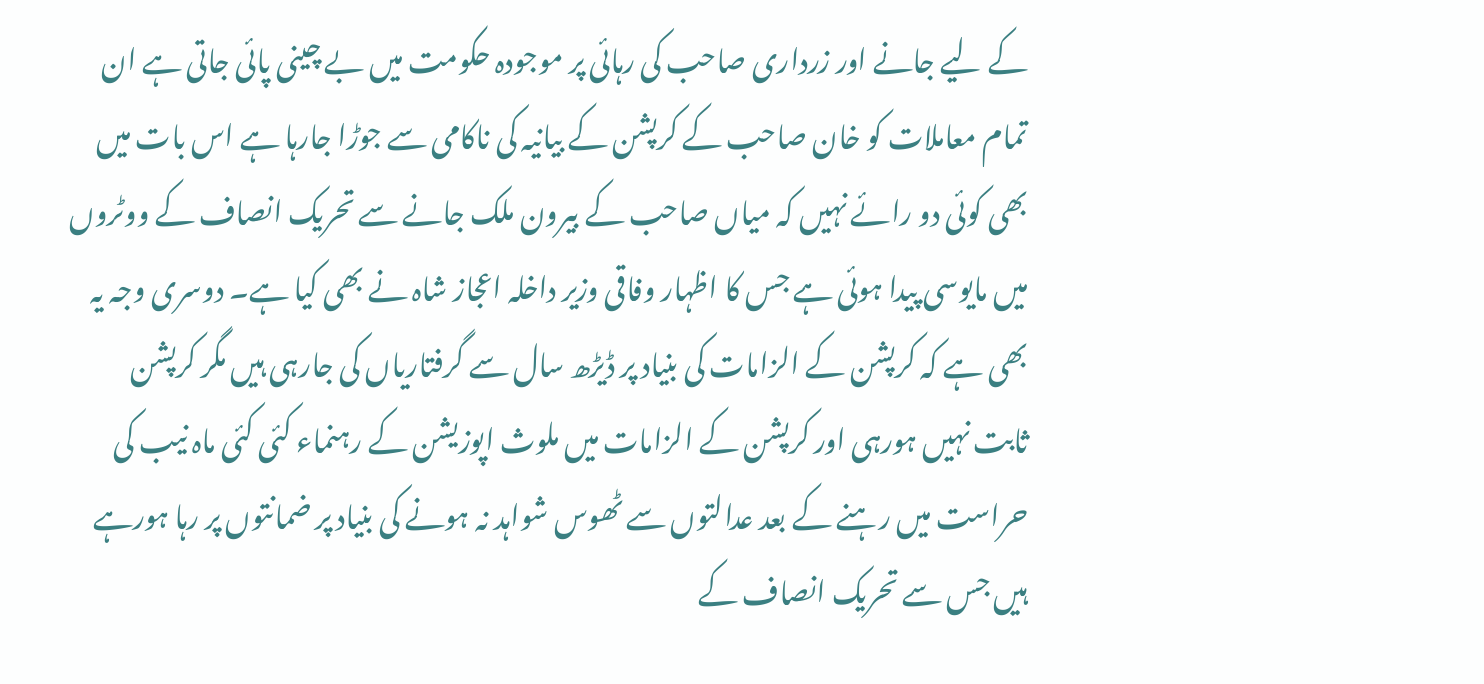کے لیے جانے اور زرداری صاحب کی رہائی پر موجودہ حکومت میں بے چینی پائی جاتی ہے ان تمام معاملات کو خان صاحب کے کرپشن کے بیانیہ کی ناکامی سے جوڑا جارہا ہے اس بات میں بھی کوئی دو رائے نہیں کہ میاں صاحب کے بیرون ملک جانے سے تحریک انصاف کے ووٹروں میں مایوسی پیدا ہوئی ہے جس کا اظہار وفاقی وزیر داخلہ اعجاز شاہ نے بھی کیا ہے۔ دوسری وجہ یہ بھی ہے کہ کرپشن کے الزامات کی بنیاد پر ڈیڑھ سال سے گرفتاریاں کی جارہی ہیں مگر کرپشن ثابت نہیں ہورہی اور کرپشن کے الزامات میں ملوث اپوزیشن کے رہنماء کئی کئی ماہ نیب کی حراست میں رہنے کے بعد عدالتوں سے ٹھوس شواہد نہ ہونے کی بنیاد پر ضمانتوں پر رہا ہورہے ہیں جس سے تحریک انصاف کے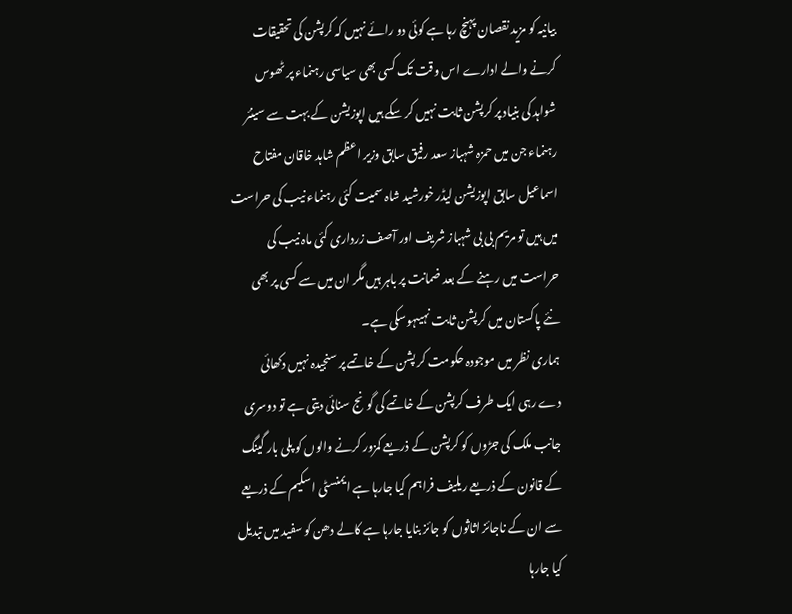بیانیہ کو مزید نقصان پہنچ رہا ہے کوئی دو رائے نہیں کہ کرپشن کی تحقیقات کرنے والے ادارے اس وقت تک کسی بھی سیاسی رہنماء پر ٹھوس شواہد کی بنیاد پر کرپشن ثابت نہیں کر سکے ہیں اپوزیشن کے بہت سے سینئر رہنماء جن میں حمزہ شہباز سعد رفیق سابق وزیر اعظم شاہد خاقان مفتاح اسماعیل سابق اپوزیشن لیڈر خورشید شاہ سمیت کئی رہنماء نیب کی حراست میں ہیں تو مریم بی بی شہباز شریف اور آصف زرداری کئی ماہ نیب کی حراست میں رہنے کے بعد ضمانت پر باہر ہیں مگر ان میں سے کسی پر بھی نئے پاکستان میں کرپشن ثابت نہیںہوسکی ہے۔
ہماری نظر میں موجودہ حکومت کر پشن کے خاتمے پر سنجیدہ نہیں دکھائی دے رہی ایک طرف کرپشن کے خاتمے کی گونج سنائی دیتی ہے تو دوسری جانب ملک کی جڑوں کو کرپشن کے ذریعے کمزور کرنے والوں کو پلی بار گینگ کے قانون کے ذریعے ریلیف فراہم کیا جارہا ہے ایمنسٹی اسکیم کے ذریعے سے ان کے ناجائز اثاثوں کو جائز بنایا جارہا ہے کالے دھن کو سفید میں تبدیل کیا جارہا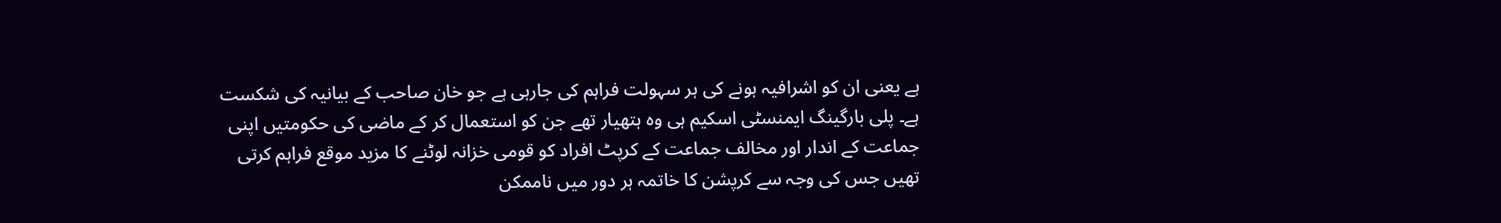ہے یعنی ان کو اشرافیہ ہونے کی ہر سہولت فراہم کی جارہی ہے جو خان صاحب کے بیانیہ کی شکست ہے۔ پلی بارگینگ ایمنسٹی اسکیم ہی وہ ہتھیار تھے جن کو استعمال کر کے ماضی کی حکومتیں اپنی جماعت کے اندار اور مخالف جماعت کے کرپٹ افراد کو قومی خزانہ لوٹنے کا مزید موقع فراہم کرتی تھیں جس کی وجہ سے کرپشن کا خاتمہ ہر دور میں ناممکن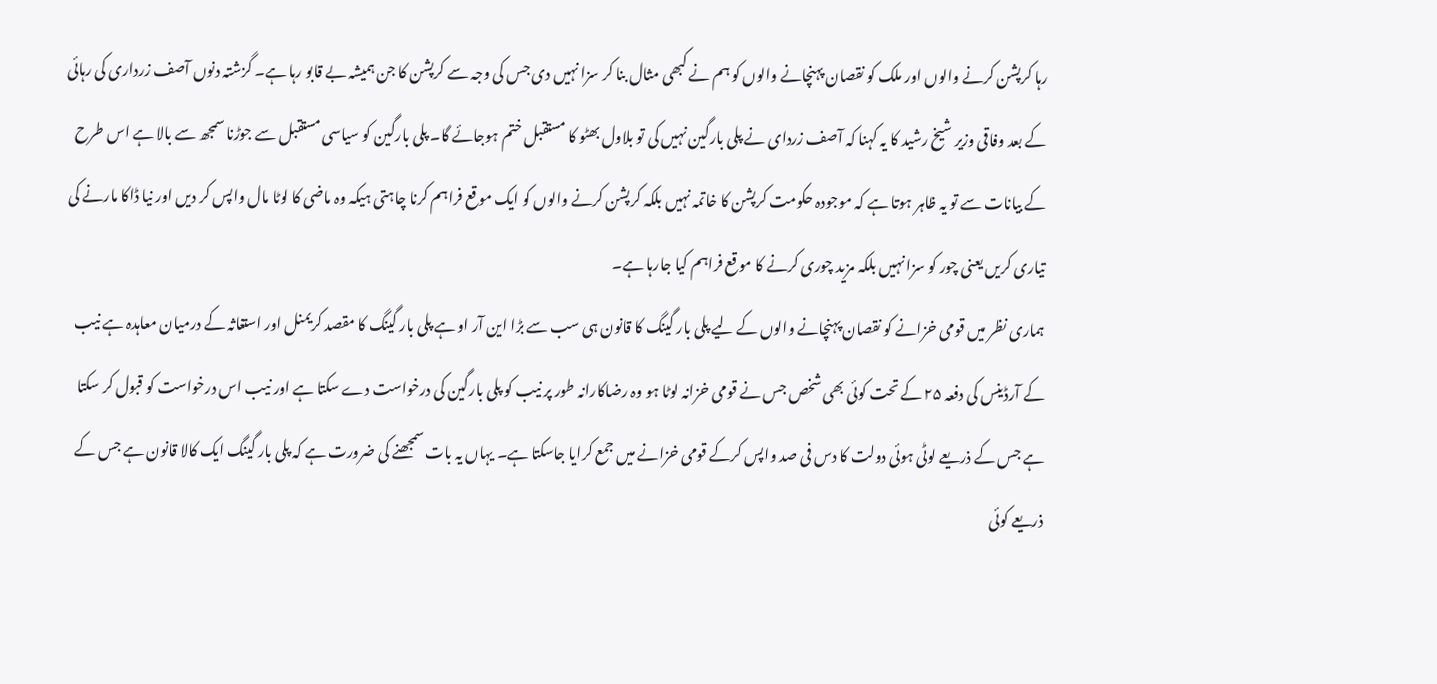رہا کرپشن کرنے والوں اور ملک کو نقصان پہنچانے والوں کو ہم نے کبھی مثال بنا کر سزا نہیں دی جس کی وجہ سے کرپشن کا جن ہمیشہ بے قابو رہا ہے۔ گزشتہ دنوں آصف زرداری کی رہائی کے بعد وفاقی وزیر شیخ رشید کا یہ کہنا کہ آصف زردای نے پلی بارگین نہیں کی تو بلاول بھٹو کا مستقبل ختم ہوجائے گا۔ پلی بارگین کو سیاسی مستقبل سے جوڑنا سمجھ سے بالا ہے اس طرح کے بیانات سے تو یہ ظاہر ہوتا ہے کہ موجودہ حکومت کرپشن کا خاتمہ نہیں بلکہ کرپشن کرنے والوں کو ایک موقع فراہم کرنا چاہتی ہیکہ وہ ماضی کا لوٹا مال واپس کر دیں اور نیا ڈاکا مارنے کی تیاری کریں یعنی چور کو سزا نہیں بلکہ مزید چوری کرنے کا موقع فراہم کیا جارہا ہے۔
ہماری نظر میں قومی خزانے کو نقصان پہنچانے والوں کے لیے پلی بار گینگ کا قانون ہی سب سے بڑا این آر او ہے پلی بار گینگ کا مقصد کریمنل اور استغاثہ کے درمیان معاہدہ ہے نیب کے آرڈینس کی دفعہ ۲۵ کے تحت کوئی بھی شخص جس نے قومی خزانہ لوٹا ہو وہ رضاکارانہ طور پر نیب کو پلی بارگین کی درخواست دے سکتا ہے اور نیب اس درخواست کو قبول کر سکتا ہے جس کے ذریعے لوٹی ہوئی دولت کا دس فی صد واپس کرکے قومی خزانے میں جمع کرایا جاسکتا ہے۔ یہاں یہ بات سمجھنے کی ضرورت ہے کہ پلی بار گینگ ایک کالا قانون ہے جس کے ذریعے کوئی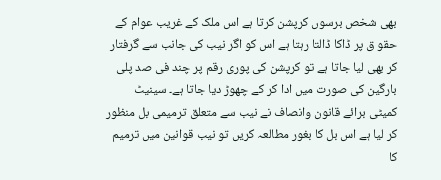بھی شخص برسوں کرپشن کرتا ہے اس ملک کے غریب عوام کے حقو ق پر ڈاکا ڈالتا رہتا ہے اس کو اگر نیب کی جانب سے گرفتار کر بھی لیا جاتا ہے تو کرپشن کی پوری رقم پر چند فی صد پلی بارگین کی صورت میں ادا کر کے چھوڑ دیا جاتا ہے۔ سینیٹ کمیٹی برائے قانون وانصاف نے نیب سے متعلق ترمیمی بل منظور کر لیا ہے اس بل کا بغور مطالعہ کریں تو نیب قوانین میں ترمیم کا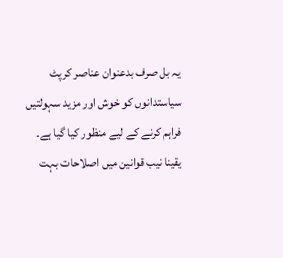یہ بل صرف بدعنوان عناصر کرپٹ سیاستدانوں کو خوش اور مزید سہولتیں فراہم کرنے کے لیے منظور کیا گیا ہے۔ یقینا نیب قوانین میں اصلاحات بہت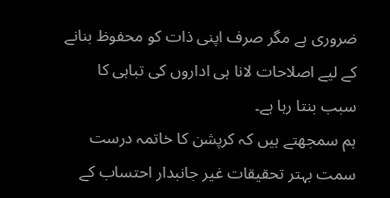ضروری ہے مگر صرف اپنی ذات کو محفوظ بنانے کے لیے اصلاحات لانا ہی اداروں کی تباہی کا سبب بنتا رہا ہے۔
ہم سمجھتے ہیں کہ کرپشن کا خاتمہ درست سمت بہتر تحقیقات غیر جانبدار احتساب کے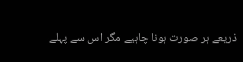ذریعے ہر صورت ہونا چاہیے مگر اس سے پہلے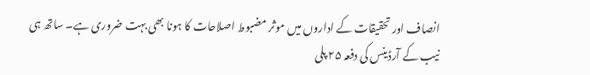انصاف اور تحقیقات کے اداروں میں موثر مضبوط اصلاحات کا ہونا بھی بہت ضروری ہے۔ ساتھ ہی نیب کے آرڈینس کی دفعہ ۲۵ پلی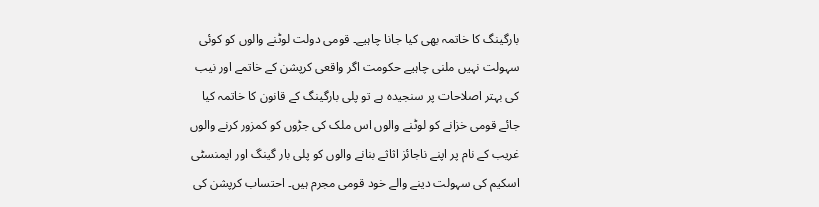بارگینگ کا خاتمہ بھی کیا جانا چاہیے۔ قومی دولت لوٹنے والوں کو کوئی سہولت نہیں ملنی چاہیے حکومت اگر واقعی کرپشن کے خاتمے اور نیب کی بہتر اصلاحات پر سنجیدہ ہے تو پلی بارگینگ کے قانون کا خاتمہ کیا جائے قومی خزانے کو لوٹنے والوں اس ملک کی جڑوں کو کمزور کرنے والوں غریب کے نام پر اپنے ناجائز اثاثے بنانے والوں کو پلی بار گینگ اور ایمنسٹی اسکیم کی سہولت دینے والے خود قومی مجرم ہیں۔ احتساب کرپشن کی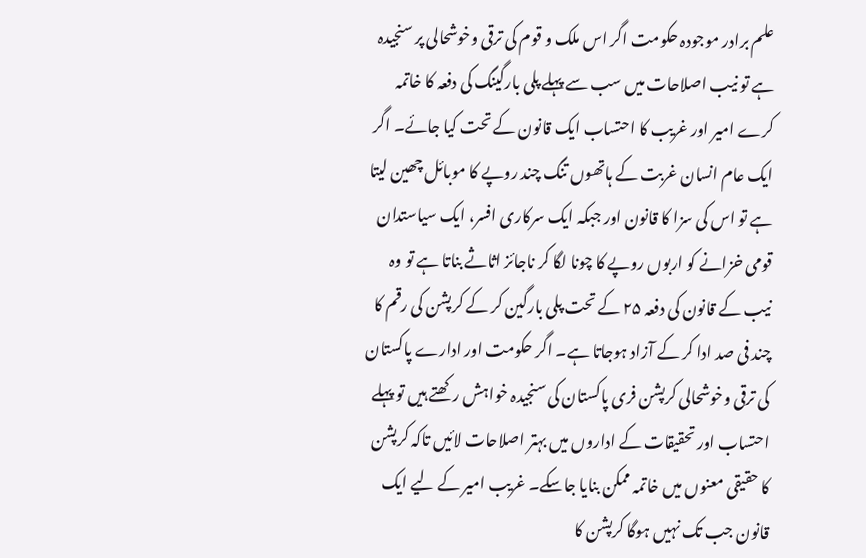علم برادر موجودہ حکومت اگر اس ملک و قوم کی ترقی وخوشحالی پر سنجیدہ ہے تو نیب اصلاحات میں سب سے پہلے پلی بارگینگ کی دفعہ کا خاتمہ کرے امیر اور غریب کا احتساب ایک قانون کے تحت کیا جائے۔ اگر ایک عام انسان غربت کے ہاتھوں تنگ چند روپے کا موبائل چھین لیتا ہے تو اس کی سزا کا قانون اور جبکہ ایک سرکاری افسر، ایک سیاستدان قومی خزانے کو اربوں روپے کا چونا لگا کر ناجائز اثاثے بناتا ہے تو وہ نیب کے قانون کی دفعہ ۲۵ کے تحت پلی بارگین کر کے کرپشن کی رقم کا چند فی صد ادا کر کے آزاد ہوجاتا ہے۔ اگر حکومت اور ادارے پاکستان کی ترقی وخوشحالی کرپشن فری پاکستان کی سنجیدہ خواہش رکھتے ہیں تو پہلے احتساب اور تحقیقات کے اداروں میں بہتر اصلاحات لائیں تاکہ کرپشن کا حقیقی معنوں میں خاتمہ ممکن بنایا جاسکے۔ غریب امیر کے لیے ایک قانون جب تک نہیں ہوگا کرپشن کا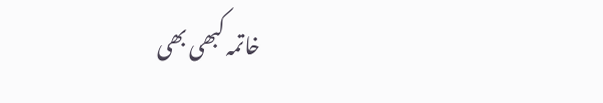خاتمہ کبھی بھی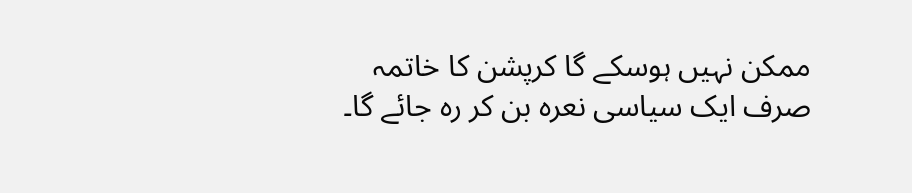ممکن نہیں ہوسکے گا کرپشن کا خاتمہ صرف ایک سیاسی نعرہ بن کر رہ جائے گا۔